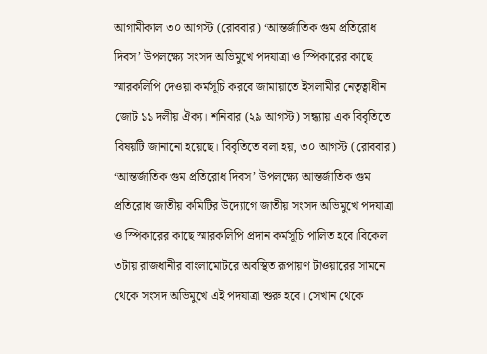আগামীকাল ৩০ আগস্ট (রোববার) ‘আন্তর্জাতিক গুম প্রতিরোধ দিবস’ উপলক্ষ্যে সংসদ অভিমুখে পদযাত্রা ও স্পিকারের কাছে স্মারকলিপি দেওয়া কর্মসূচি করবে জামায়াতে ইসলামীর নেতৃত্বাধীন জোট ১১ দলীয় ঐক্য। শনিবার (২৯ আগস্ট) সন্ধ্যায় এক বিবৃতিতে বিষয়টি জানানো হয়েছে। বিবৃতিতে বলা হয়, ৩০ আগস্ট (রোববার) ‘আন্তর্জাতিক গুম প্রতিরোধ দিবস’ উপলক্ষ্যে আন্তর্জাতিক গুম প্রতিরোধ জাতীয় কমিটির উদ্যোগে জাতীয় সংসদ অভিমুখে পদযাত্রা ও স্পিকারের কাছে স্মারকলিপি প্রদান কর্মসূচি পালিত হবে।বিকেল ৩টায় রাজধানীর বাংলামোটরে অবস্থিত রূপায়ণ টাওয়ারের সামনে থেকে সংসদ অভিমুখে এই পদযাত্রা শুরু হবে। সেখান থেকে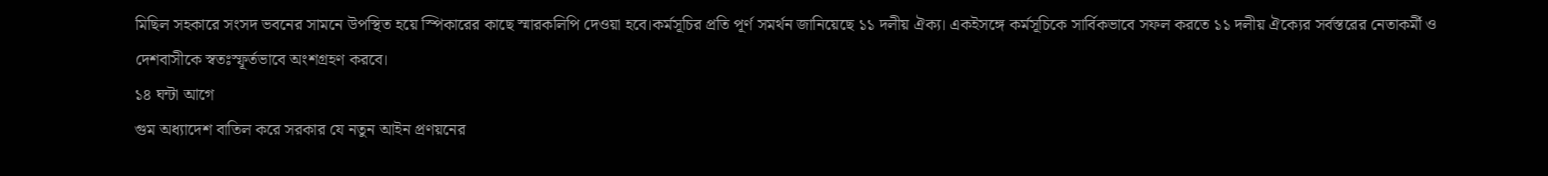মিছিল সহকারে সংসদ ভবনের সামনে উপস্থিত হয়ে স্পিকারের কাছে স্মারকলিপি দেওয়া হবে।কর্মসূচির প্রতি পূর্ণ সমর্থন জানিয়েছে ১১ দলীয় ঐক্য। একইসঙ্গে কর্মসূচিকে সার্বিকভাবে সফল করতে ১১ দলীয় ঐক্যের সর্বস্তরের নেতাকর্মী ও দেশবাসীকে স্বতঃস্ফূর্তভাবে অংশগ্রহণ করবে।
১৪ ঘন্টা আগে
গুম অধ্যাদেশ বাতিল করে সরকার যে নতুন আইন প্রণয়নের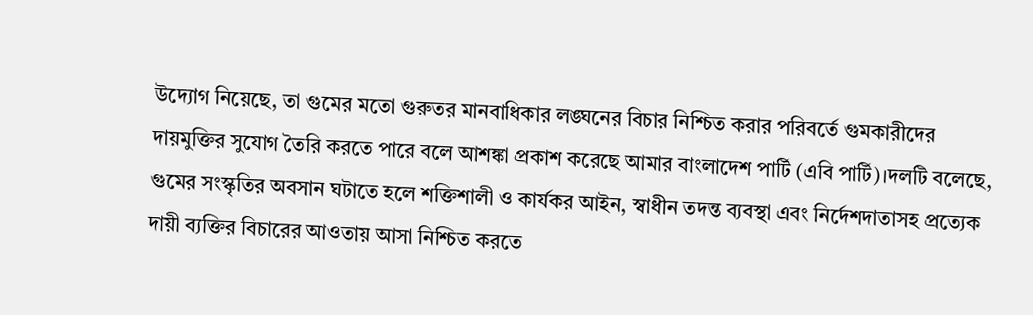উদ্যোগ নিয়েছে, তা গুমের মতো গুরুতর মানবাধিকার লঙ্ঘনের বিচার নিশ্চিত করার পরিবর্তে গুমকারীদের দায়মুক্তির সুযোগ তৈরি করতে পারে বলে আশঙ্কা প্রকাশ করেছে আমার বাংলাদেশ পার্টি (এবি পার্টি)।দলটি বলেছে, গুমের সংস্কৃতির অবসান ঘটাতে হলে শক্তিশালী ও কার্যকর আইন, স্বাধীন তদন্ত ব্যবস্থা এবং নির্দেশদাতাসহ প্রত্যেক দায়ী ব্যক্তির বিচারের আওতায় আসা নিশ্চিত করতে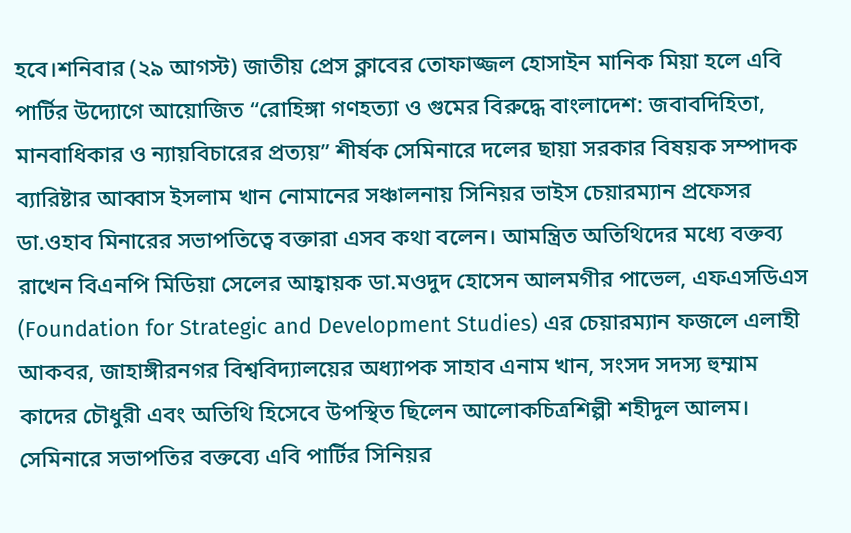হবে।শনিবার (২৯ আগস্ট) জাতীয় প্রেস ক্লাবের তোফাজ্জল হোসাইন মানিক মিয়া হলে এবি পার্টির উদ্যোগে আয়োজিত “রোহিঙ্গা গণহত্যা ও গুমের বিরুদ্ধে বাংলাদেশ: জবাবদিহিতা, মানবাধিকার ও ন্যায়বিচারের প্রত্যয়” শীর্ষক সেমিনারে দলের ছায়া সরকার বিষয়ক সম্পাদক ব্যারিষ্টার আব্বাস ইসলাম খান নোমানের সঞ্চালনায় সিনিয়র ভাইস চেয়ারম্যান প্রফেসর ডা.ওহাব মিনারের সভাপতিত্বে বক্তারা এসব কথা বলেন। আমন্ত্রিত অতিথিদের মধ্যে বক্তব্য রাখেন বিএনপি মিডিয়া সেলের আহ্বায়ক ডা.মওদুদ হোসেন আলমগীর পাভেল, এফএসডিএস (Foundation for Strategic and Development Studies) এর চেয়ারম্যান ফজলে এলাহী আকবর, জাহাঙ্গীরনগর বিশ্ববিদ্যালয়ের অধ্যাপক সাহাব এনাম খান, সংসদ সদস্য হুম্মাম কাদের চৌধুরী এবং অতিথি হিসেবে উপস্থিত ছিলেন আলোকচিত্রশিল্পী শহীদুল আলম। সেমিনারে সভাপতির বক্তব্যে এবি পার্টির সিনিয়র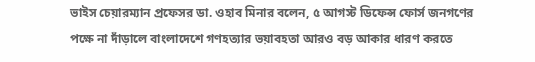ভাইস চেয়ারম্যান প্রফেসর ডা. ওহাব মিনার বলেন, ৫ আগস্ট ডিফেন্স ফোর্স জনগণের পক্ষে না দাঁড়ালে বাংলাদেশে গণহত্যার ভয়াবহতা আরও বড় আকার ধারণ করতে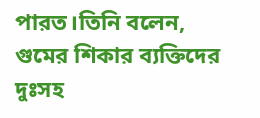পারত।তিনি বলেন, গুমের শিকার ব্যক্তিদের দুঃসহ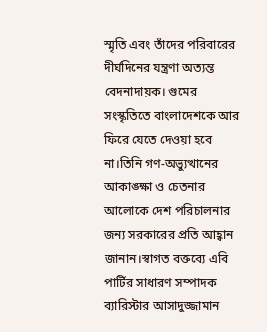স্মৃতি এবং তাঁদের পরিবারের দীর্ঘদিনের যন্ত্রণা অত্যন্ত বেদনাদায়ক। গুমের সংস্কৃতিতে বাংলাদেশকে আর ফিরে যেতে দেওয়া হবে না।তিনি গণ-অভ্যুত্থানের আকাঙ্ক্ষা ও চেতনার আলোকে দেশ পরিচালনার জন্য সরকারের প্রতি আহ্বান জানান।স্বাগত বক্তব্যে এবি পার্টির সাধারণ সম্পাদক ব্যারিস্টার আসাদুজ্জামান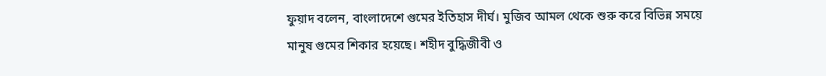ফুয়াদ বলেন, বাংলাদেশে গুমের ইতিহাস দীর্ঘ। মুজিব আমল থেকে শুরু করে বিভিন্ন সময়ে মানুষ গুমের শিকার হয়েছে। শহীদ বুদ্ধিজীবী ও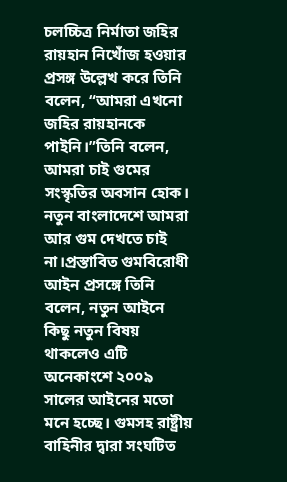চলচ্চিত্র নির্মাতা জহির রায়হান নিখোঁজ হওয়ার প্রসঙ্গ উল্লেখ করে তিনি বলেন, “আমরা এখনো জহির রায়হানকে পাইনি।”তিনি বলেন, আমরা চাই গুমের সংস্কৃতির অবসান হোক। নতুন বাংলাদেশে আমরা আর গুম দেখতে চাই না।প্রস্তাবিত গুমবিরোধী আইন প্রসঙ্গে তিনি বলেন, নতুন আইনে কিছু নতুন বিষয় থাকলেও এটি অনেকাংশে ২০০৯ সালের আইনের মতো মনে হচ্ছে। গুমসহ রাষ্ট্রীয় বাহিনীর দ্বারা সংঘটিত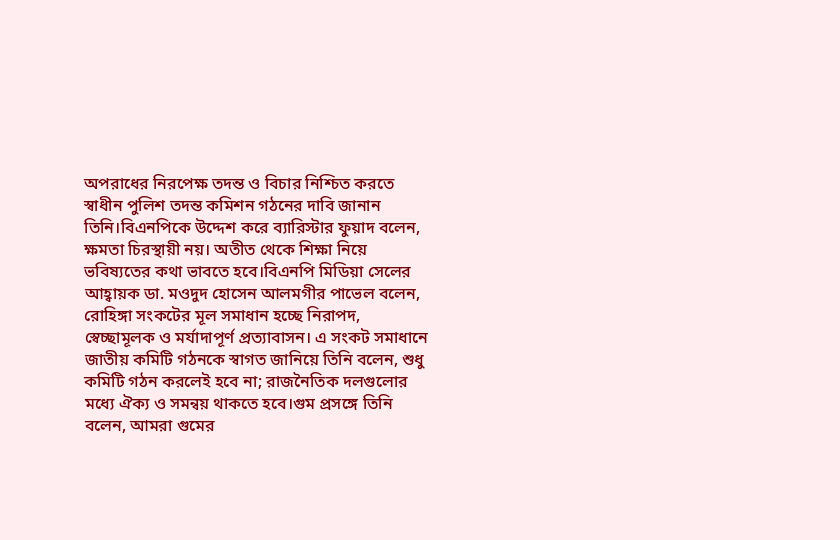অপরাধের নিরপেক্ষ তদন্ত ও বিচার নিশ্চিত করতে স্বাধীন পুলিশ তদন্ত কমিশন গঠনের দাবি জানান তিনি।বিএনপিকে উদ্দেশ করে ব্যারিস্টার ফুয়াদ বলেন, ক্ষমতা চিরস্থায়ী নয়। অতীত থেকে শিক্ষা নিয়ে ভবিষ্যতের কথা ভাবতে হবে।বিএনপি মিডিয়া সেলের আহ্বায়ক ডা. মওদুদ হোসেন আলমগীর পাভেল বলেন, রোহিঙ্গা সংকটের মূল সমাধান হচ্ছে নিরাপদ, স্বেচ্ছামূলক ও মর্যাদাপূর্ণ প্রত্যাবাসন। এ সংকট সমাধানে জাতীয় কমিটি গঠনকে স্বাগত জানিয়ে তিনি বলেন, শুধু কমিটি গঠন করলেই হবে না; রাজনৈতিক দলগুলোর মধ্যে ঐক্য ও সমন্বয় থাকতে হবে।গুম প্রসঙ্গে তিনি বলেন, আমরা গুমের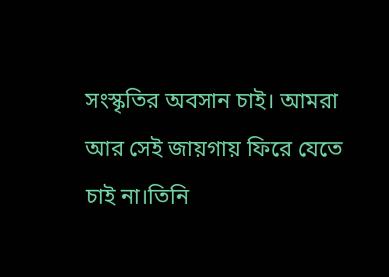সংস্কৃতির অবসান চাই। আমরা আর সেই জায়গায় ফিরে যেতে চাই না।তিনি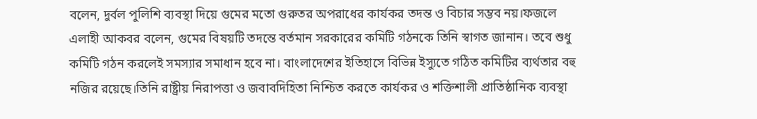বলেন, দুর্বল পুলিশি ব্যবস্থা দিয়ে গুমের মতো গুরুতর অপরাধের কার্যকর তদন্ত ও বিচার সম্ভব নয়।ফজলে এলাহী আকবর বলেন, গুমের বিষয়টি তদন্তে বর্তমান সরকারের কমিটি গঠনকে তিনি স্বাগত জানান। তবে শুধু কমিটি গঠন করলেই সমস্যার সমাধান হবে না। বাংলাদেশের ইতিহাসে বিভিন্ন ইস্যুতে গঠিত কমিটির ব্যর্থতার বহু নজির রয়েছে।তিনি রাষ্ট্রীয় নিরাপত্তা ও জবাবদিহিতা নিশ্চিত করতে কার্যকর ও শক্তিশালী প্রাতিষ্ঠানিক ব্যবস্থা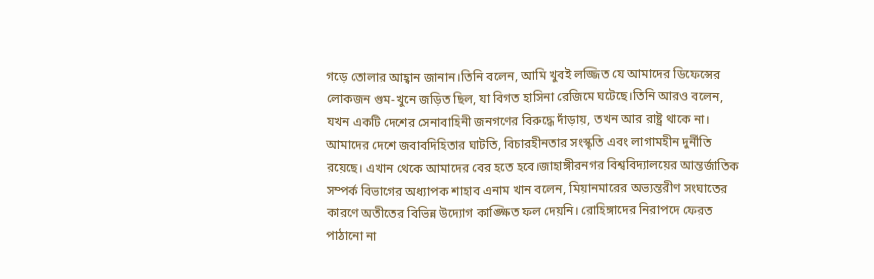গড়ে তোলার আহ্বান জানান।তিনি বলেন, আমি খুবই লজ্জিত যে আমাদের ডিফেন্সের লোকজন গুম-খুনে জড়িত ছিল, যা বিগত হাসিনা রেজিমে ঘটেছে।তিনি আরও বলেন, যখন একটি দেশের সেনাবাহিনী জনগণের বিরুদ্ধে দাঁড়ায়, তখন আর রাষ্ট্র থাকে না। আমাদের দেশে জবাবদিহিতার ঘাটতি, বিচারহীনতার সংস্কৃতি এবং লাগামহীন দুর্নীতি রয়েছে। এখান থেকে আমাদের বের হতে হবে।জাহাঙ্গীরনগর বিশ্ববিদ্যালয়ের আন্তর্জাতিক সম্পর্ক বিভাগের অধ্যাপক শাহাব এনাম খান বলেন, মিয়ানমারের অভ্যন্তরীণ সংঘাতের কারণে অতীতের বিভিন্ন উদ্যোগ কাঙ্ক্ষিত ফল দেয়নি। রোহিঙ্গাদের নিরাপদে ফেরত পাঠানো না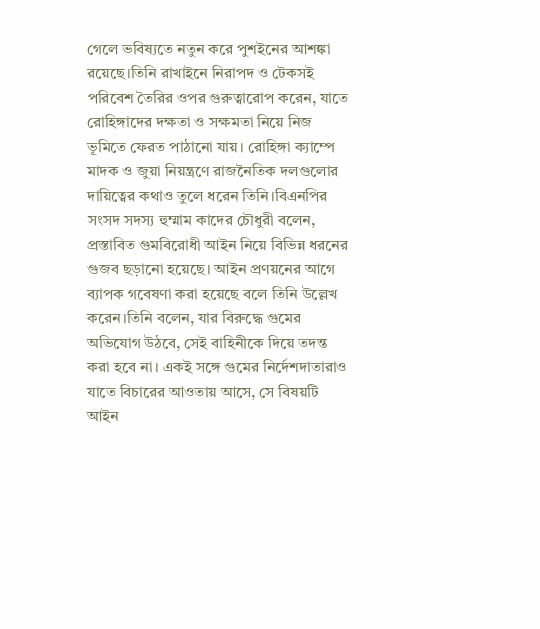গেলে ভবিষ্যতে নতুন করে পুশইনের আশঙ্কা রয়েছে।তিনি রাখাইনে নিরাপদ ও টেকসই পরিবেশ তৈরির ওপর গুরুত্বারোপ করেন, যাতে রোহিঙ্গাদের দক্ষতা ও সক্ষমতা নিয়ে নিজ ভূমিতে ফেরত পাঠানো যায়। রোহিঙ্গা ক্যাম্পে মাদক ও জুয়া নিয়ন্ত্রণে রাজনৈতিক দলগুলোর দায়িত্বের কথাও তুলে ধরেন তিনি।বিএনপির সংসদ সদস্য হুম্মাম কাদের চৌধুরী বলেন, প্রস্তাবিত গুমবিরোধী আইন নিয়ে বিভিন্ন ধরনের গুজব ছড়ানো হয়েছে। আইন প্রণয়নের আগে ব্যাপক গবেষণা করা হয়েছে বলে তিনি উল্লেখ করেন।তিনি বলেন, যার বিরুদ্ধে গুমের অভিযোগ উঠবে, সেই বাহিনীকে দিয়ে তদন্ত করা হবে না। একই সঙ্গে গুমের নির্দেশদাতারাও যাতে বিচারের আওতায় আসে, সে বিষয়টি আইন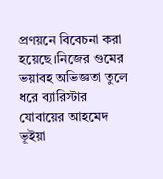প্রণয়নে বিবেচনা করা হয়েছে।নিজের গুমের ভয়াবহ অভিজ্ঞতা তুলে ধরে ব্যারিস্টার যোবায়ের আহমেদ ভূইয়া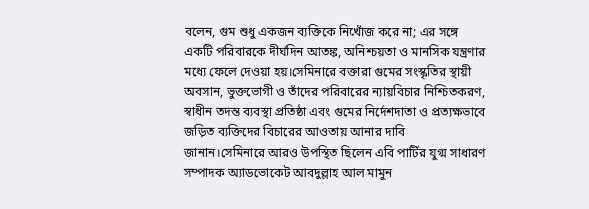বলেন, গুম শুধু একজন ব্যক্তিকে নিখোঁজ করে না; এর সঙ্গে একটি পরিবারকে দীর্ঘদিন আতঙ্ক, অনিশ্চয়তা ও মানসিক যন্ত্রণার মধ্যে ফেলে দেওয়া হয়।সেমিনারে বক্তারা গুমের সংস্কৃতির স্থায়ী অবসান, ভুক্তভোগী ও তাঁদের পরিবারের ন্যায়বিচার নিশ্চিতকরণ, স্বাধীন তদন্ত ব্যবস্থা প্রতিষ্ঠা এবং গুমের নির্দেশদাতা ও প্রত্যক্ষভাবে জড়িত ব্যক্তিদের বিচারের আওতায় আনার দাবি জানান।সেমিনারে আরও উপস্থিত ছিলেন এবি পার্টির যুগ্ম সাধারণ সম্পাদক অ্যাডভোকেট আবদুল্লাহ আল মামুন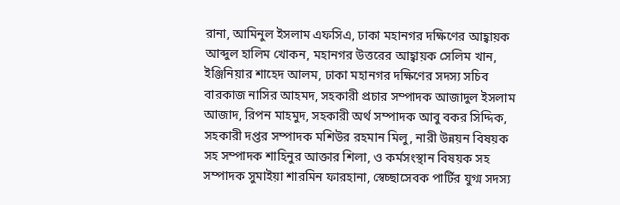রানা, আমিনুল ইসলাম এফসিএ, ঢাকা মহানগর দক্ষিণের আহ্বায়ক আব্দুল হালিম খোকন, মহানগর উত্তরের আহ্বায়ক সেলিম খান, ইঞ্জিনিয়ার শাহেদ আলম, ঢাকা মহানগর দক্ষিণের সদস্য সচিব বারকাজ নাসির আহমদ, সহকারী প্রচার সম্পাদক আজাদুল ইসলাম আজাদ, রিপন মাহমুদ, সহকারী অর্থ সম্পাদক আবু বকর সিদ্দিক, সহকারী দপ্তর সম্পাদক মশিউর রহমান মিলু, নারী উন্নয়ন বিষয়ক সহ সম্পাদক শাহিনুর আক্তার শিলা, ও কর্মসংস্থান বিষয়ক সহ সম্পাদক সুমাইয়া শারমিন ফারহানা, স্বেচ্ছাসেবক পার্টির যুগ্ম সদস্য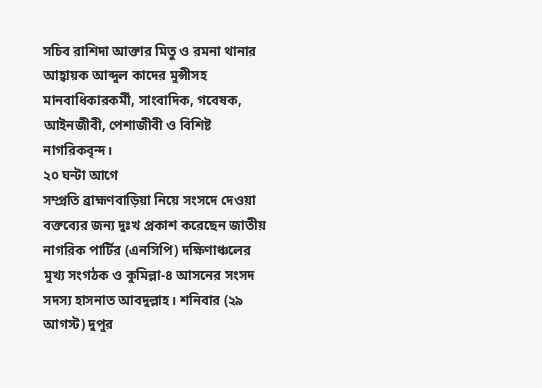সচিব রাশিদা আক্তার মিতু ও রমনা থানার আহ্বায়ক আব্দুল কাদের মুন্সীসহ মানবাধিকারকর্মী, সাংবাদিক, গবেষক, আইনজীবী, পেশাজীবী ও বিশিষ্ট নাগরিকবৃন্দ।
২০ ঘন্টা আগে
সম্প্রতি ব্রাহ্মণবাড়িয়া নিয়ে সংসদে দেওয়া বক্তব্যের জন্য দুঃখ প্রকাশ করেছেন জাতীয় নাগরিক পার্টির (এনসিপি) দক্ষিণাঞ্চলের মুখ্য সংগঠক ও কুমিল্লা-৪ আসনের সংসদ সদস্য হাসনাত আবদুল্লাহ। শনিবার (২৯ আগস্ট) দুপুর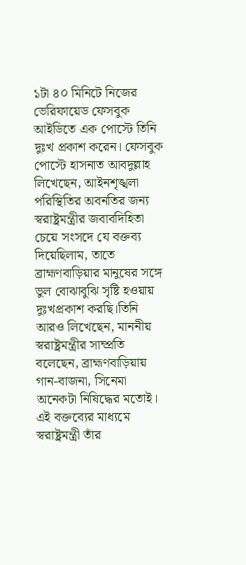১টা ৪০ মিনিটে নিজের ভেরিফায়েড ফেসবুক আইডিতে এক পোস্টে তিনি দুঃখ প্রকাশ করেন। ফেসবুক পোস্টে হাসনাত আবদুল্লাহ লিখেছেন, আইনশৃঙ্খলা পরিস্থিতির অবনতির জন্য স্বরাষ্ট্রমন্ত্রীর জবাবদিহিতা চেয়ে সংসদে যে বক্তব্য দিয়েছিলাম, তাতে ব্রাহ্মণবাড়িয়ার মানুষের সঙ্গে ভুল বোঝাবুঝি সৃষ্টি হওয়ায় দুঃখপ্রকাশ করছি।তিনি আরও লিখেছেন, মাননীয় স্বরাষ্ট্রমন্ত্রীর সাম্প্রতি বলেছেন, ব্রাহ্মণবাড়িয়ায় গান-বাজনা, সিনেমা অনেকটা নিষিদ্ধের মতোই। এই বক্তব্যের মাধ্যমে স্বরাষ্ট্রমন্ত্রী তাঁর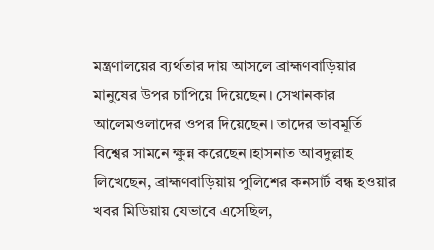মন্ত্রণালয়ের ব্যর্থতার দায় আসলে ব্রাহ্মণবাড়িয়ার মানুষের উপর চাপিয়ে দিয়েছেন। সেখানকার আলেমওলাদের ওপর দিয়েছেন। তাদের ভাবমূর্তি বিশ্বের সামনে ক্ষুন্ন করেছেন।হাসনাত আবদুল্লাহ লিখেছেন, ব্রাহ্মণবাড়িয়ায় পুলিশের কনসার্ট বন্ধ হওয়ার খবর মিডিয়ায় যেভাবে এসেছিল,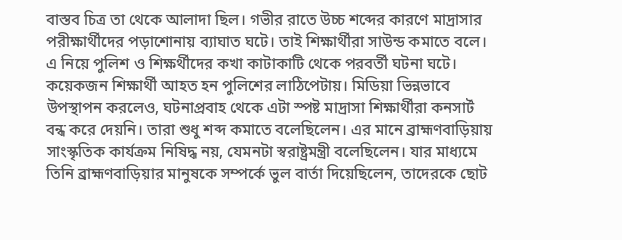বাস্তব চিত্র তা থেকে আলাদা ছিল। গভীর রাতে উচ্চ শব্দের কারণে মাদ্রাসার পরীক্ষার্থীদের পড়াশোনায় ব্যাঘাত ঘটে। তাই শিক্ষার্থীরা সাউন্ড কমাতে বলে। এ নিয়ে পুলিশ ও শিক্ষর্থীদের কখা কাটাকাটি থেকে পরবর্তী ঘটনা ঘটে। কয়েকজন শিক্ষার্থী আহত হন পুলিশের লাঠিপেটায়। মিডিয়া ভিন্নভাবে উপস্থাপন করলেও, ঘটনাপ্রবাহ থেকে এটা স্পষ্ট মাদ্রাসা শিক্ষার্থীরা কনসার্ট বন্ধ করে দেয়নি। তারা শুধু শব্দ কমাতে বলেছিলেন। এর মানে ব্রাহ্মণবাড়িয়ায় সাংস্কৃতিক কার্যক্রম নিষিদ্ধ নয়, যেমনটা স্বরাষ্ট্রমন্ত্রী বলেছিলেন। যার মাধ্যমে তিনি ব্রাহ্মণবাড়িয়ার মানুষকে সম্পর্কে ভুল বার্তা দিয়েছিলেন, তাদেরকে ছোট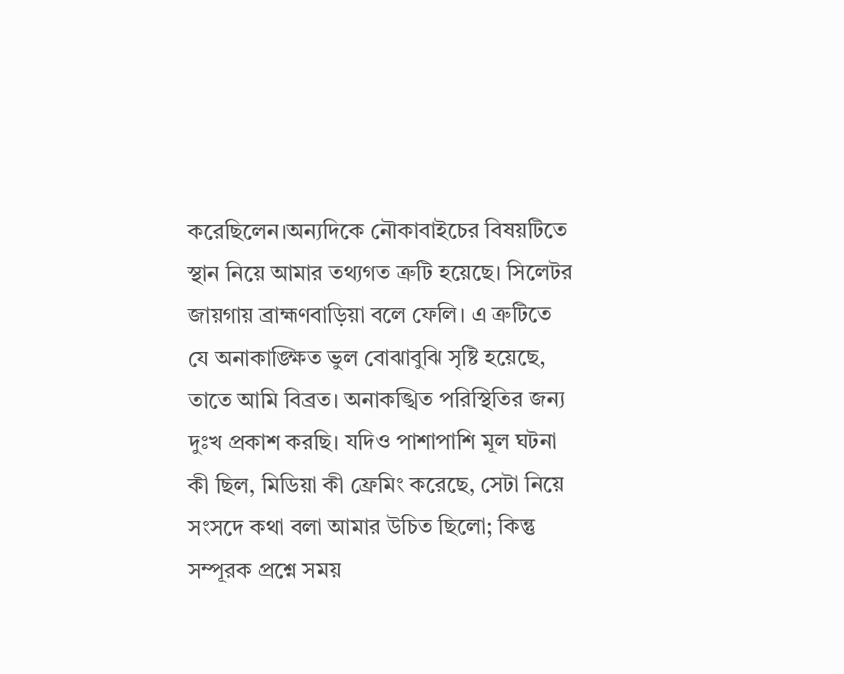করেছিলেন।অন্যদিকে নৌকাবাইচের বিষয়টিতে স্থান নিয়ে আমার তথ্যগত ত্রুটি হয়েছে। সিলেটর জায়গায় ব্রাহ্মণবাড়িয়া বলে ফেলি। এ ত্রুটিতে যে অনাকাঙ্ক্ষিত ভুল বোঝাবুঝি সৃষ্টি হয়েছে, তাতে আমি বিব্রত। অনাকঙ্খিত পরিস্থিতির জন্য দুঃখ প্রকাশ করছি। যদিও পাশাপাশি মূল ঘটনা কী ছিল, মিডিয়া কী ফ্রেমিং করেছে, সেটা নিয়ে সংসদে কথা বলা আমার উচিত ছিলো; কিন্তু সম্পূরক প্রশ্নে সময়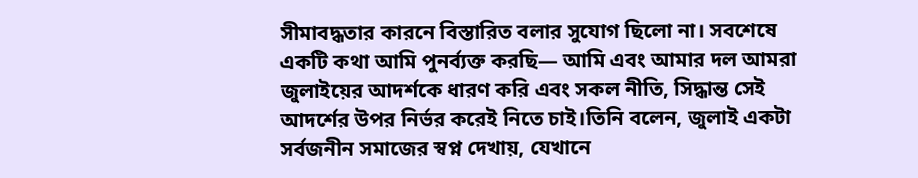সীমাবদ্ধতার কারনে বিস্তারিত বলার সুযোগ ছিলো না। সবশেষে একটি কথা আমি পুনর্ব্যক্ত করছি— আমি এবং আমার দল আমরা জুলাইয়ের আদর্শকে ধারণ করি এবং সকল নীতি, সিদ্ধান্ত সেই আদর্শের উপর নির্ভর করেই নিতে চাই।তিনি বলেন, জুলাই একটা সর্বজনীন সমাজের স্বপ্ন দেখায়, যেখানে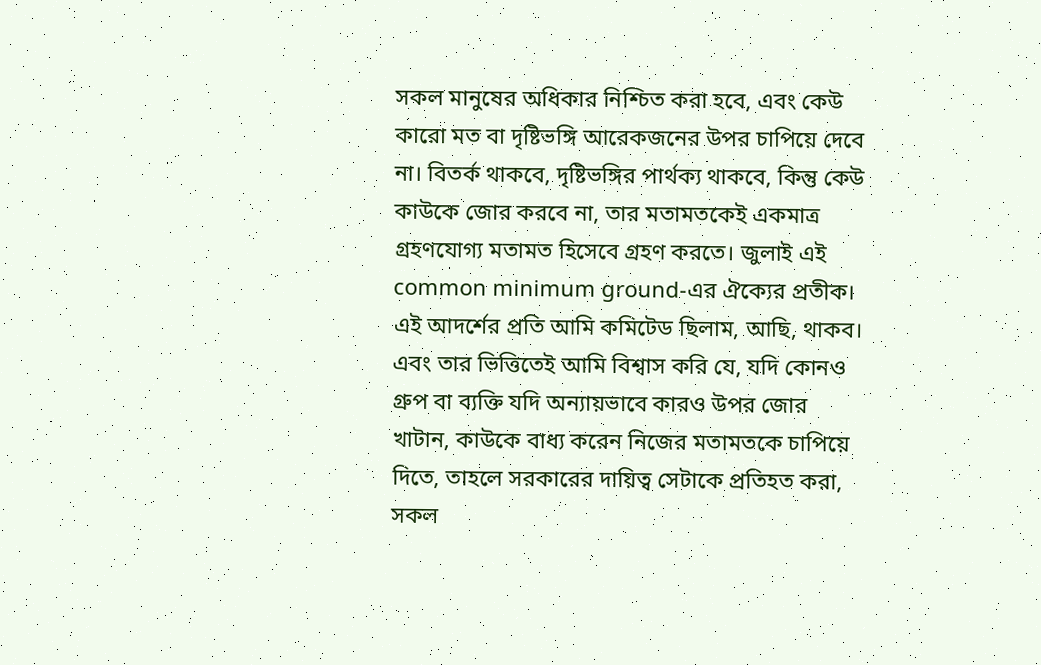সকল মানুষের অধিকার নিশ্চিত করা হবে, এবং কেউ কারো মত বা দৃষ্টিভঙ্গি আরেকজনের উপর চাপিয়ে দেবে না। বিতর্ক থাকবে, দৃষ্টিভঙ্গির পার্থক্য থাকবে, কিন্তু কেউ কাউকে জোর করবে না, তার মতামতকেই একমাত্র গ্রহণযোগ্য মতামত হিসেবে গ্রহণ করতে। জুলাই এই common minimum ground-এর ঐক্যের প্রতীক। এই আদর্শের প্রতি আমি কমিটেড ছিলাম, আছি, থাকব। এবং তার ভিত্তিতেই আমি বিশ্বাস করি যে, যদি কোনও গ্রুপ বা ব্যক্তি যদি অন্যায়ভাবে কারও উপর জোর খাটান, কাউকে বাধ্য করেন নিজের মতামতকে চাপিয়ে দিতে, তাহলে সরকারের দায়িত্ব সেটাকে প্রতিহত করা, সকল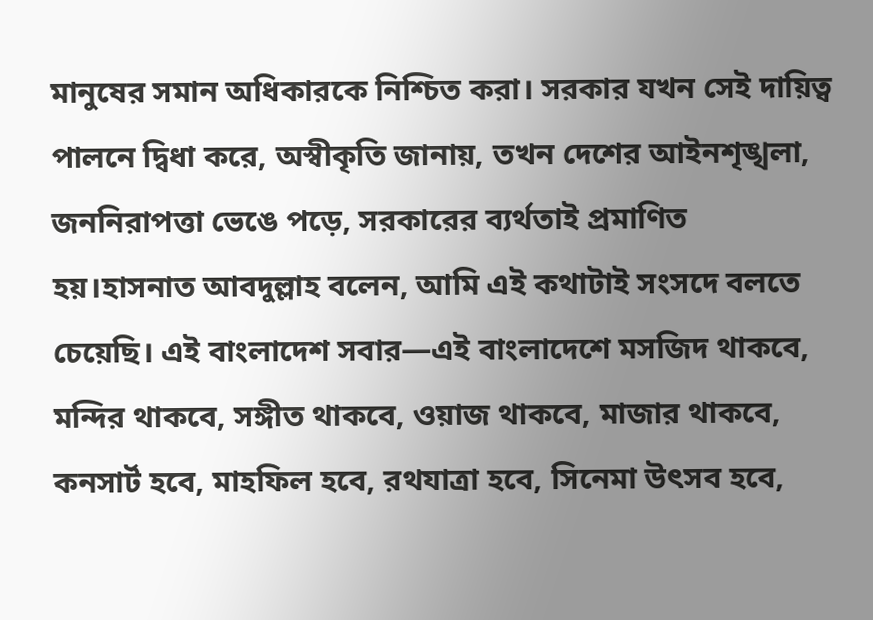মানুষের সমান অধিকারকে নিশ্চিত করা। সরকার যখন সেই দায়িত্ব পালনে দ্বিধা করে, অস্বীকৃতি জানায়, তখন দেশের আইনশৃঙ্খলা, জননিরাপত্তা ভেঙে পড়ে, সরকারের ব্যর্থতাই প্রমাণিত হয়।হাসনাত আবদুল্লাহ বলেন, আমি এই কথাটাই সংসদে বলতে চেয়েছি। এই বাংলাদেশ সবার—এই বাংলাদেশে মসজিদ থাকবে, মন্দির থাকবে, সঙ্গীত থাকবে, ওয়াজ থাকবে, মাজার থাকবে, কনসার্ট হবে, মাহফিল হবে, রথযাত্রা হবে, সিনেমা উৎসব হবে,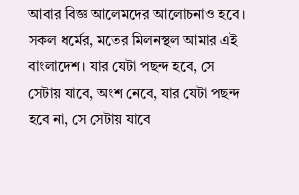আবার বিজ্ঞ আলেমদের আলোচনাও হবে। সকল ধর্মের, মতের মিলনস্থল আমার এই বাংলাদেশ। যার যেটা পছন্দ হবে, সে সেটায় যাবে, অংশ নেবে, যার যেটা পছন্দ হবে না, সে সেটায় যাবে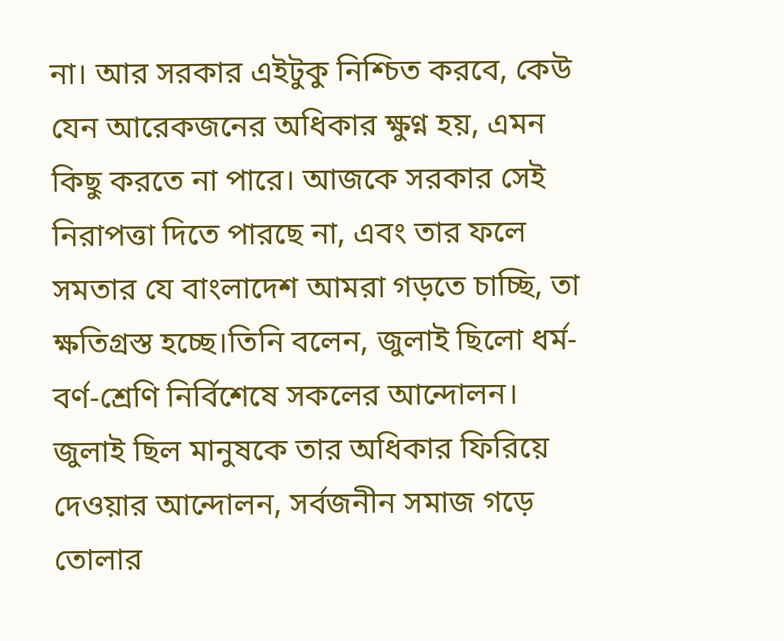না। আর সরকার এইটুকু নিশ্চিত করবে, কেউ যেন আরেকজনের অধিকার ক্ষুণ্ন হয়, এমন কিছু করতে না পারে। আজকে সরকার সেই নিরাপত্তা দিতে পারছে না, এবং তার ফলে সমতার যে বাংলাদেশ আমরা গড়তে চাচ্ছি, তা ক্ষতিগ্রস্ত হচ্ছে।তিনি বলেন, জুলাই ছিলো ধর্ম-বর্ণ-শ্রেণি নির্বিশেষে সকলের আন্দোলন। জুলাই ছিল মানুষকে তার অধিকার ফিরিয়ে দেওয়ার আন্দোলন, সর্বজনীন সমাজ গড়ে তোলার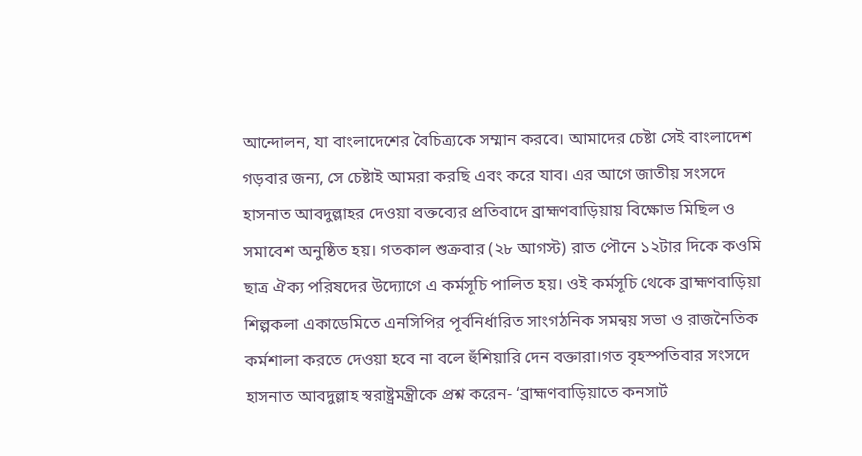আন্দোলন, যা বাংলাদেশের বৈচিত্র্যকে সম্মান করবে। আমাদের চেষ্টা সেই বাংলাদেশ গড়বার জন্য, সে চেষ্টাই আমরা করছি এবং করে যাব। এর আগে জাতীয় সংসদে হাসনাত আবদুল্লাহর দেওয়া বক্তব্যের প্রতিবাদে ব্রাহ্মণবাড়িয়ায় বিক্ষোভ মিছিল ও সমাবেশ অনুষ্ঠিত হয়। গতকাল শুক্রবার (২৮ আগস্ট) রাত পৌনে ১২টার দিকে কওমি ছাত্র ঐক্য পরিষদের উদ্যোগে এ কর্মসূচি পালিত হয়। ওই কর্মসূচি থেকে ব্রাহ্মণবাড়িয়া শিল্পকলা একাডেমিতে এনসিপির পূর্বনির্ধারিত সাংগঠনিক সমন্বয় সভা ও রাজনৈতিক কর্মশালা করতে দেওয়া হবে না বলে হুঁশিয়ারি দেন বক্তারা।গত বৃহস্পতিবার সংসদে হাসনাত আবদুল্লাহ স্বরাষ্ট্রমন্ত্রীকে প্রশ্ন করেন- ‘ব্রাহ্মণবাড়িয়াতে কনসার্ট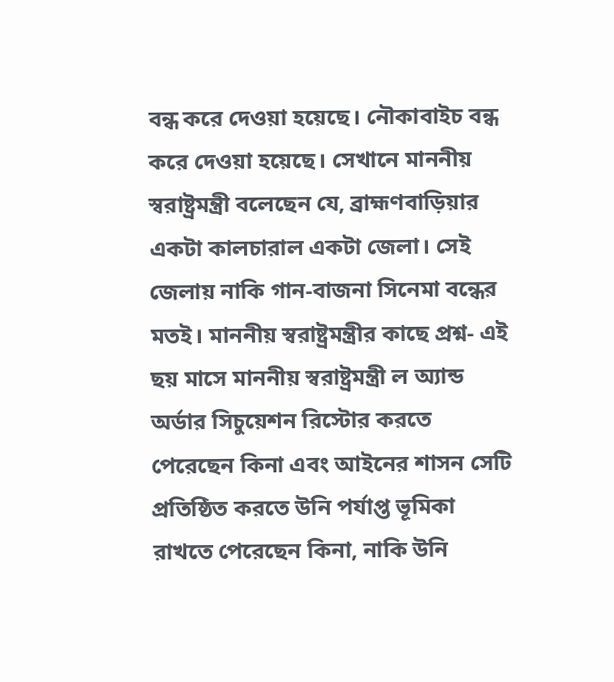বন্ধ করে দেওয়া হয়েছে। নৌকাবাইচ বন্ধ করে দেওয়া হয়েছে। সেখানে মাননীয় স্বরাষ্ট্রমন্ত্রী বলেছেন যে, ব্রাহ্মণবাড়িয়ার একটা কালচারাল একটা জেলা। সেই জেলায় নাকি গান-বাজনা সিনেমা বন্ধের মতই। মাননীয় স্বরাষ্ট্রমন্ত্রীর কাছে প্রশ্ন- এই ছয় মাসে মাননীয় স্বরাষ্ট্রমন্ত্রী ল অ্যান্ড অর্ডার সিচুয়েশন রিস্টোর করতে পেরেছেন কিনা এবং আইনের শাসন সেটি প্রতিষ্ঠিত করতে উনি পর্যাপ্ত ভূমিকা রাখতে পেরেছেন কিনা, নাকি উনি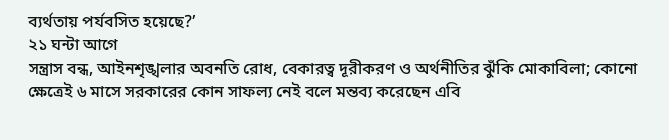ব্যর্থতায় পর্যবসিত হয়েছে?’
২১ ঘন্টা আগে
সন্ত্রাস বন্ধ, আইনশৃঙ্খলার অবনতি রোধ, বেকারত্ব দূরীকরণ ও অর্থনীতির ঝুঁকি মোকাবিলা; কোনো ক্ষেত্রেই ৬ মাসে সরকারের কোন সাফল্য নেই বলে মন্তব্য করেছেন এবি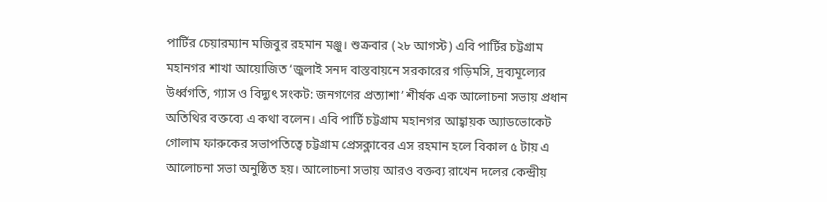পার্টির চেয়ারম্যান মজিবুর রহমান মঞ্জু। শুক্রবার (২৮ আগস্ট) এবি পার্টির চট্টগ্রাম মহানগর শাখা আয়োজিত ‘জুলাই সনদ বাস্তবায়নে সরকারের গড়িমসি, দ্রব্যমূল্যের উর্ধ্বগতি, গ্যাস ও বিদ্যুৎ সংকট: জনগণের প্রত্যাশা’ শীর্ষক এক আলোচনা সভায় প্রধান অতিথির বক্তব্যে এ কথা বলেন। এবি পার্টি চট্টগ্রাম মহানগর আহ্বায়ক অ্যাডভোকেট গোলাম ফারুকের সভাপতিত্বে চট্টগ্রাম প্রেসক্লাবের এস রহমান হলে বিকাল ৫ টায় এ আলোচনা সভা অনুষ্ঠিত হয়। আলোচনা সভায় আরও বক্তব্য রাখেন দলের কেন্দ্রীয়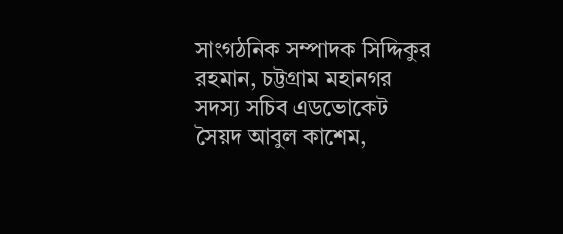সাংগঠনিক সম্পাদক সিদ্দিকুর রহমান, চট্টগ্রাম মহানগর সদস্য সচিব এডভোকেট সৈয়দ আবুল কাশেম,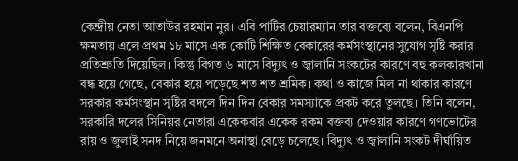কেন্দ্রীয় নেতা আতাউর রহমান নুর। এবি পার্টির চেয়ারম্যান তার বক্তব্যে বলেন, বিএনপি ক্ষমতায় এলে প্রথম ১৮ মাসে এক কোটি শিক্ষিত বেকারের কর্মসংস্থানের সুযোগ সৃষ্টি করার প্রতিশ্রুতি দিয়েছিল। কিন্তু বিগত ৬ মাসে বিদ্যুৎ ও জ্বালানি সংকটের কারণে বহু কলকারখানা বন্ধ হয়ে গেছে, বেকার হয়ে পড়েছে শত শত শ্রমিক। কথা ও কাজে মিল না থাকার কারণে সরকার কর্মসংস্থান সৃষ্টির বদলে দিন দিন বেকার সমস্যাকে প্রকট করে তুলছে। তিনি বলেন, সরকারি দলের সিনিয়র নেতারা একেকবার একেক রকম বক্তব্য দেওয়ার কারণে গণভোটের রায় ও জুলাই সনদ নিয়ে জনমনে অনাস্থা বেড়ে চলেছে। বিদ্যুৎ ও জ্বালানি সংকট দীর্ঘায়িত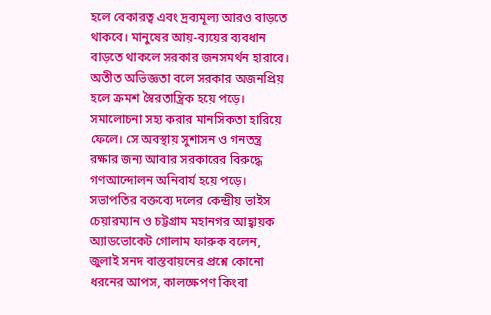হলে বেকারত্ব এবং দ্রব্যমূল্য আরও বাড়তে থাকবে। মানুষের আয়-ব্যয়ের ব্যবধান বাড়তে থাকলে সরকার জনসমর্থন হারাবে। অতীত অভিজ্ঞতা বলে সরকার অজনপ্রিয় হলে ক্রমশ স্বৈরতান্ত্রিক হয়ে পড়ে। সমালোচনা সহ্য করার মানসিকতা হারিয়ে ফেলে। সে অবস্থায় সুশাসন ও গনতন্ত্র রক্ষার জন্য আবার সরকারের বিরুদ্ধে গণআন্দোলন অনিবার্য হয়ে পড়ে। সভাপতির বক্তব্যে দলের কেন্দ্রীয় ভাইস চেয়ারম্যান ও চট্টগ্রাম মহানগর আহ্বায়ক অ্যাডভোকেট গোলাম ফারুক বলেন, জুলাই সনদ বাস্তবায়নের প্রশ্নে কোনো ধরনের আপস, কালক্ষেপণ কিংবা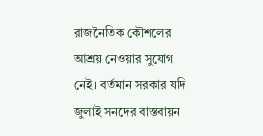রাজনৈতিক কৌশলের আশ্রয় নেওয়ার সুযোগ নেই। বর্তমান সরকার যদি জুলাই সনদের বাস্তবায়ন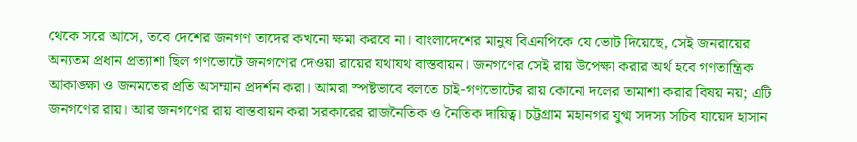থেকে সরে আসে, তবে দেশের জনগণ তাদের কখনো ক্ষমা করবে না। বাংলাদেশের মানুষ বিএনপিকে যে ভোট দিয়েছে, সেই জনরায়ের অন্যতম প্রধান প্রত্যাশা ছিল গণভোটে জনগণের দেওয়া রায়ের যথাযথ বাস্তবায়ন। জনগণের সেই রায় উপেক্ষা করার অর্থ হবে গণতান্ত্রিক আকাঙ্ক্ষা ও জনমতের প্রতি অসম্মান প্রদর্শন করা। আমরা স্পষ্টভাবে বলতে চাই-গণভোটের রায় কোনো দলের তামাশা করার বিষয় নয়; এটি জনগণের রায়। আর জনগণের রায় বাস্তবায়ন করা সরকারের রাজনৈতিক ও নৈতিক দায়িত্ব। চট্টগ্রাম মহানগর যুগ্ম সদস্য সচিব যায়েদ হাসান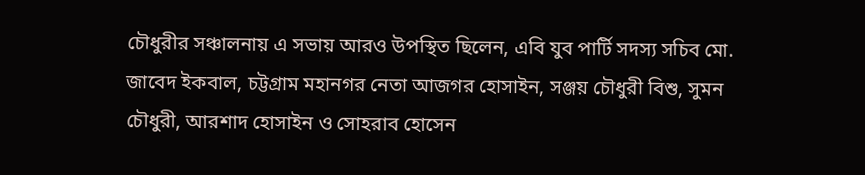চৌধুরীর সঞ্চালনায় এ সভায় আরও উপস্থিত ছিলেন, এবি যুব পার্টি সদস্য সচিব মো. জাবেদ ইকবাল, চট্টগ্রাম মহানগর নেতা আজগর হোসাইন, সঞ্জয় চৌধুরী বিশু, সুমন চৌধুরী, আরশাদ হোসাইন ও সোহরাব হোসেন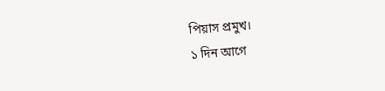পিয়াস প্রমুখ।
১ দিন আগে